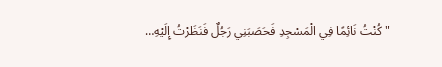" كُنْتُ نَائِمًا فِي الْمَسْجِدِ فَحَصَبَنِي رَجُلٌ فَنَظَرْتُ إِلَيْهِ…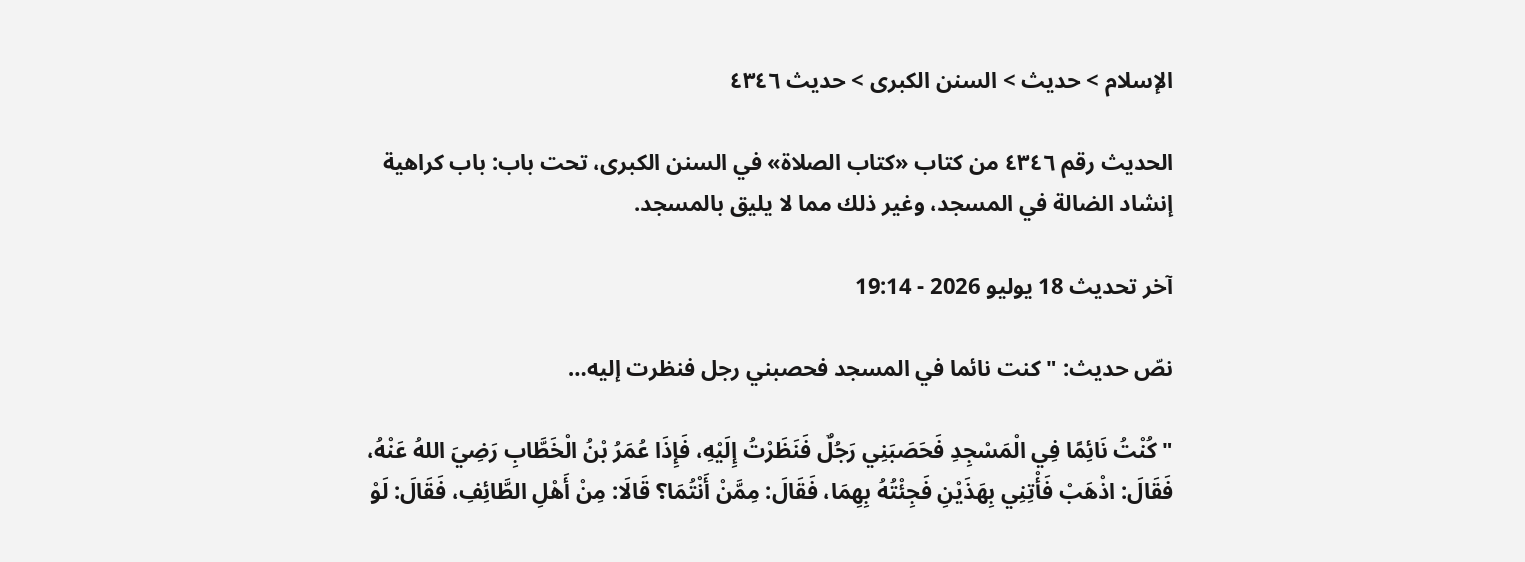الإسلام > حديث > السنن الكبرى > حديث ٤٣٤٦

الحديث رقم ٤٣٤٦ من كتاب «كتاب الصلاة» في السنن الكبرى، تحت باب: باب كراهية إنشاد الضالة في المسجد، وغير ذلك مما لا يليق بالمسجد.

آخر تحديث 18 يوليو 2026 - 19:14

نصّ حديث: " كنت نائما في المسجد فحصبني رجل فنظرت إليه…

" كُنْتُ نَائِمًا فِي الْمَسْجِدِ فَحَصَبَنِي رَجُلٌ فَنَظَرْتُ إِلَيْهِ، فَإِذَا عُمَرُ بْنُ الْخَطَّابِ رَضِيَ اللهُ عَنْهُ، فَقَالَ: اذْهَبْ فَأْتِنِي بِهَذَيْنِ فَجِئْتُهُ بِهِمَا، فَقَالَ: مِمَّنْ أَنْتُمَا؟ قَالَا: مِنْ أَهْلِ الطَّائِفِ، فَقَالَ: لَوْ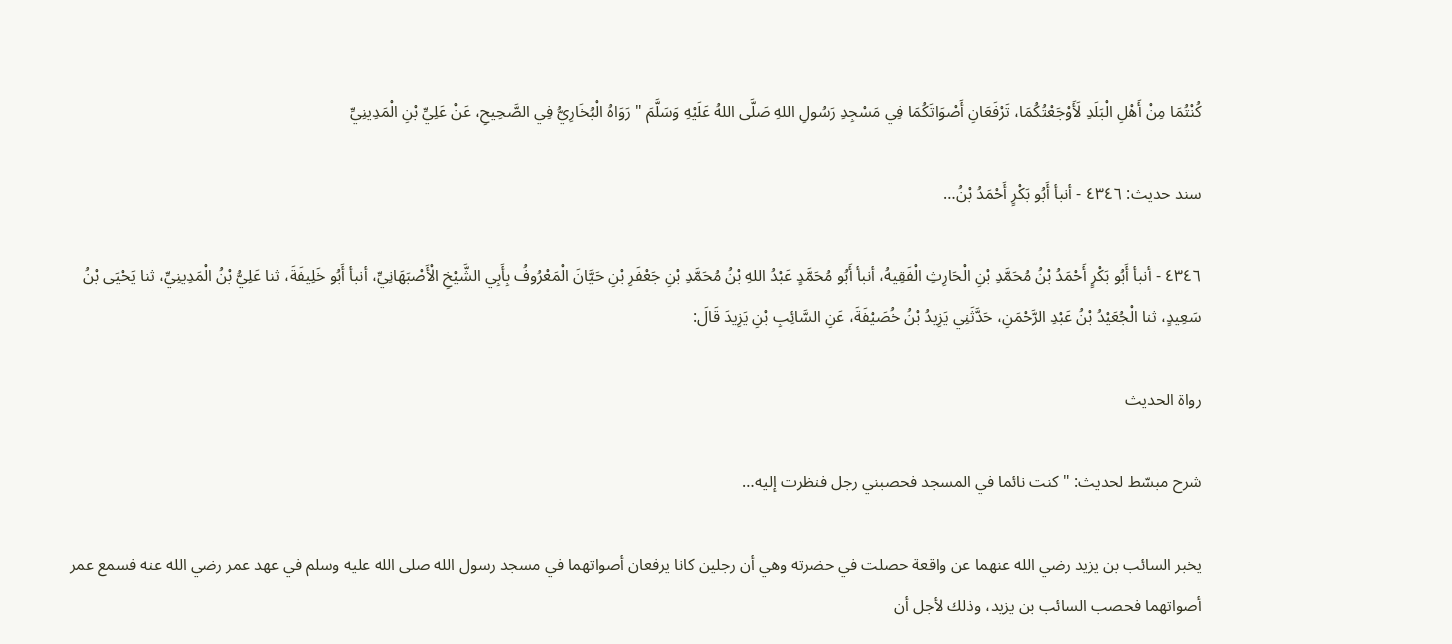كُنْتُمَا مِنْ أَهْلِ الْبَلَدِ لَأَوْجَعْتُكُمَا، تَرْفَعَانِ أَصْوَاتَكُمَا فِي مَسْجِدِ رَسُولِ اللهِ صَلَّى اللهُ عَلَيْهِ وَسَلَّمَ " رَوَاهُ الْبُخَارِيُّ فِي الصَّحِيحِ، عَنْ عَلِيِّ بْنِ الْمَدِينِيِّ

سند حديث: ٤٣٤٦ - أنبأ أَبُو بَكْرٍ أَحْمَدُ بْنُ…

٤٣٤٦ - أنبأ أَبُو بَكْرٍ أَحْمَدُ بْنُ مُحَمَّدِ بْنِ الْحَارِثِ الْفَقِيهُ، أنبأ أَبُو مُحَمَّدٍ عَبْدُ اللهِ بْنُ مُحَمَّدِ بْنِ جَعْفَرِ بْنِ حَيَّانَ الْمَعْرُوفُ بِأَبِي الشَّيْخِ الْأَصْبَهَانِيِّ، أنبأ أَبُو خَلِيفَةَ، ثنا عَلِيُّ بْنُ الْمَدِينِيِّ، ثنا يَحْيَى بْنُ سَعِيدٍ، ثنا الْجُعَيْدُ بْنُ عَبْدِ الرَّحْمَنِ، حَدَّثَنِي يَزِيدُ بْنُ خُصَيْفَةَ، عَنِ السَّائِبِ بْنِ يَزِيدَ قَالَ:

رواة الحديث

شرح مبسّط لحديث: " كنت نائما في المسجد فحصبني رجل فنظرت إليه…

يخبر السائب بن يزيد رضي الله عنهما عن واقعة حصلت في حضرته وهي أن رجلين كانا يرفعان أصواتهما في مسجد رسول الله صلى الله عليه وسلم في عهد عمر رضي الله عنه فسمع عمر أصواتهما فحصب السائب بن يزيد، وذلك لأجل أن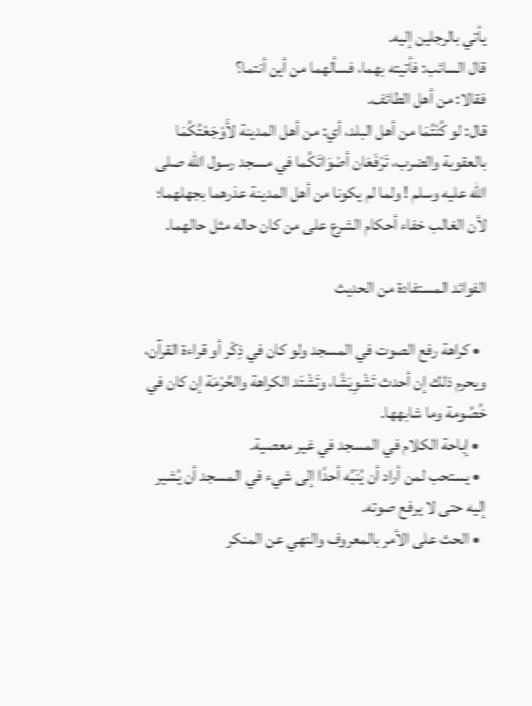يأتي بالرجلين إليه.
قال السائب: فأتيته بهما، فسألهما من أين أنتما؟
فقالا: من أهل الطائف.
قال: لو كُنْتُمَا من أهل البلد، أي: من أهل المدينة لأَوْجَعْتُكُمَا بالعقوبة والضرب، تَرْفَعَان أصْوَاتَكُما في مسجد رسول الله صلى الله عليه وسلم ! ولما لم يكونا من أهل المدينة عذرهما بجهلهما؛ لأن الغالب خفاء أحكام الشرع على من كان حاله مثل حالهما.

الفوائد المستفادة من الحديث

  • كراهة رفع الصوت في المسجد ولو كان في ذِكْر أو قراءة القرآن، ويحرم ذلك إن أحدث تَشْوِيَشًا، وتَشْتَد الكراهة والحُرْمَة إن كان في خُصُومة وما شابهها.
  • إباحة الكلام في المسجد في غير معصية.
  • يستحب لمن أراد أن يُنَبِّه أحدًا إلى شيء في المسجد أن يُشير إليه حتى لا يرفع صوته.
  • الحث على الأمر بالمعروف والنهي عن المنكر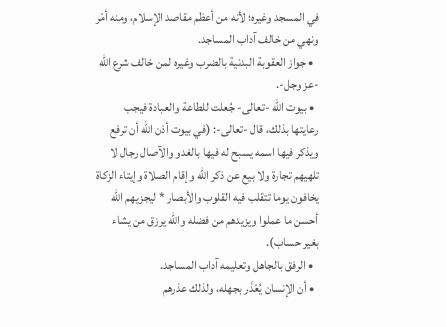في المسجد وغيره؛ لأنه من أعظم مقاصد الإسلام، ومنه أمْر ونهي من خالف آداب المساجد.
  • جواز العقوبة البدنية بالضرب وغيره لمن خالف شرع الله -عز وجل-.
  • بيوت الله -تعالى- جُعلت للطاعة والعبادة فيجب رعايتها بذلك، قال -تعالى-: (في بيوت أذن الله أن ترفع ويذكر فيها اسمه يسبح له فيها بالغدو والآصال رجال لا تلهيهم تجارة ولا بيع عن ذكر الله وإقام الصلاة وإيتاء الزكاة يخافون يوما تتقلب فيه القلوب والأبصار * ليجزيهم الله أحسن ما عملوا ويزيدهم من فضله والله يرزق من يشاء بغير حساب).
  • الرفق بالجاهل وتعليمه آداب المساجد.
  • أن الإنسان يُعْذَر بجهله، ولذلك عذرهم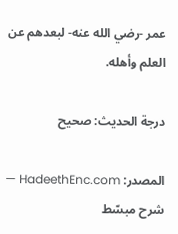عمر -رضي الله عنه- لبعدهم عن العلم وأهله.

درجة الحديث: صحيح

المصدر: HadeethEnc.com — شرح مبسّط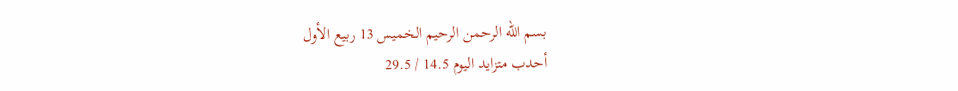بسم الله الرحمن الرحيم الخميس 13 ربيع الأول
أحدب متزايد اليوم 14.5 / 29.5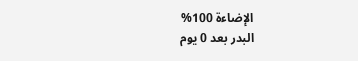الإضاءة 100%
البدر بعد 0 يوم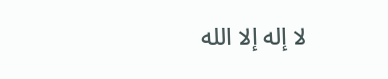لا إله إلا الله